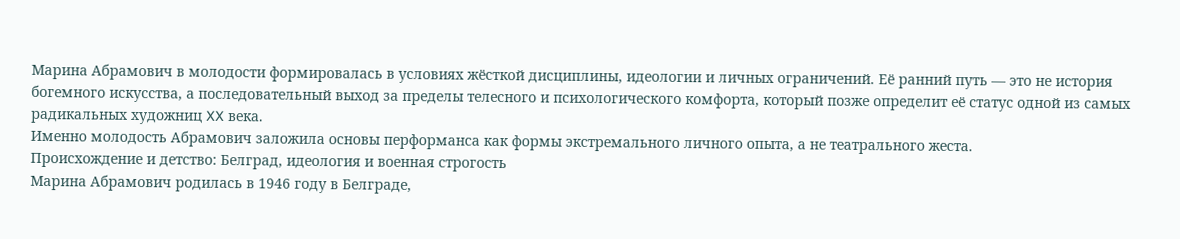Марина Абрамович в молодости формировалась в условиях жёсткой дисциплины, идеологии и личных ограничений. Её ранний путь — это не история богемного искусства, а последовательный выход за пределы телесного и психологического комфорта, который позже определит её статус одной из самых радикальных художниц XX века.
Именно молодость Абрамович заложила основы перформанса как формы экстремального личного опыта, а не театрального жеста.
Происхождение и детство: Белград, идеология и военная строгость
Марина Абрамович родилась в 1946 году в Белграде,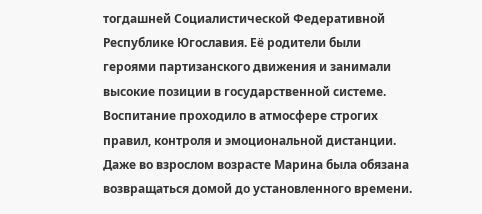тогдашней Социалистической Федеративной Республике Югославия. Её родители были героями партизанского движения и занимали высокие позиции в государственной системе.
Воспитание проходило в атмосфере строгих правил, контроля и эмоциональной дистанции. Даже во взрослом возрасте Марина была обязана возвращаться домой до установленного времени.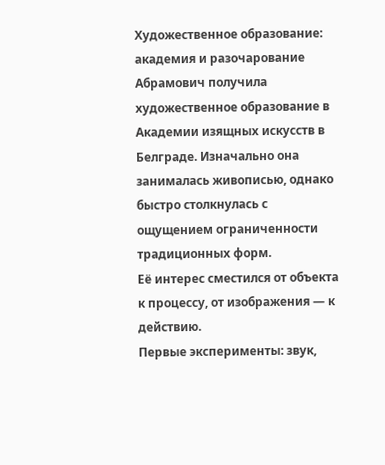Художественное образование: академия и разочарование
Абрамович получила художественное образование в Академии изящных искусств в Белграде. Изначально она занималась живописью, однако быстро столкнулась с ощущением ограниченности традиционных форм.
Её интерес сместился от объекта к процессу, от изображения — к действию.
Первые эксперименты: звук,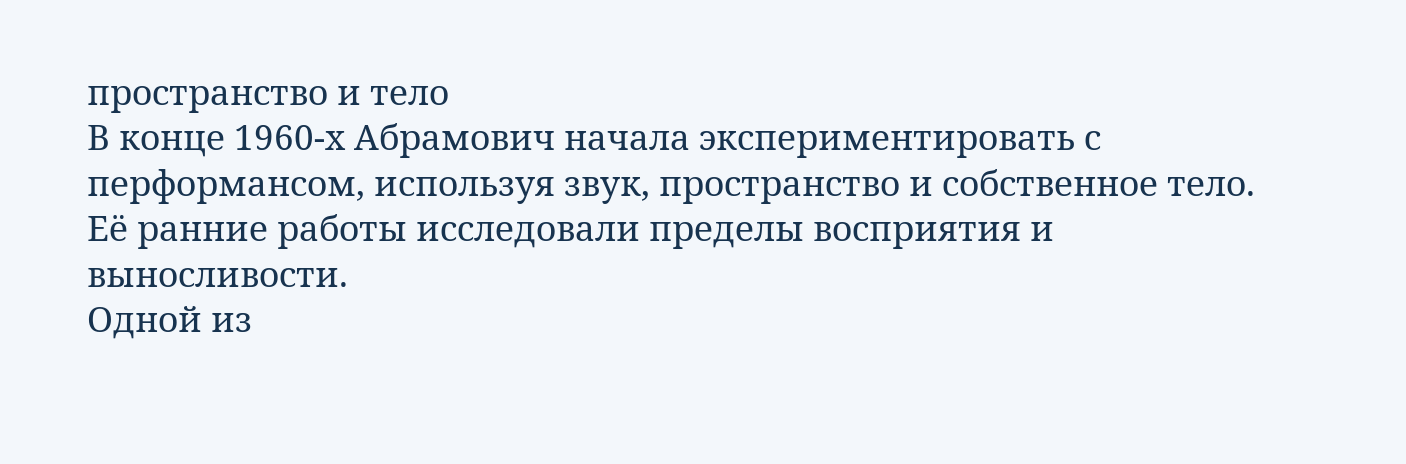пространство и тело
В конце 1960-х Абрамович начала экспериментировать с перформансом, используя звук, пространство и собственное тело. Её ранние работы исследовали пределы восприятия и выносливости.
Одной из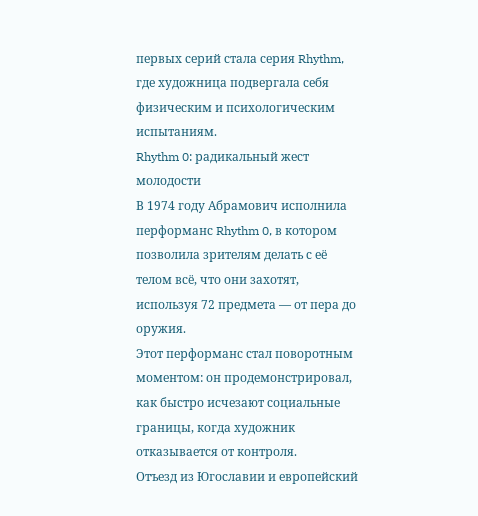первых серий стала серия Rhythm, где художница подвергала себя физическим и психологическим испытаниям.
Rhythm 0: радикальный жест молодости
В 1974 году Абрамович исполнила перформанс Rhythm 0, в котором позволила зрителям делать с её телом всё, что они захотят, используя 72 предмета — от пера до оружия.
Этот перформанс стал поворотным моментом: он продемонстрировал, как быстро исчезают социальные границы, когда художник отказывается от контроля.
Отъезд из Югославии и европейский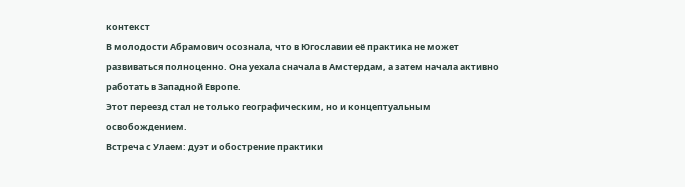контекст
В молодости Абрамович осознала, что в Югославии её практика не может развиваться полноценно. Она уехала сначала в Амстердам, а затем начала активно работать в Западной Европе.
Этот переезд стал не только географическим, но и концептуальным освобождением.
Встреча с Улаем: дуэт и обострение практики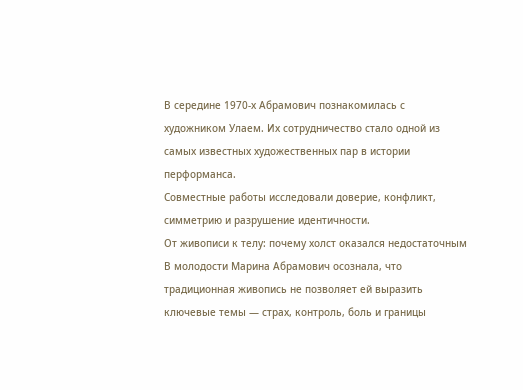В середине 1970-х Абрамович познакомилась с художником Улаем. Их сотрудничество стало одной из самых известных художественных пар в истории перформанса.
Совместные работы исследовали доверие, конфликт, симметрию и разрушение идентичности.
От живописи к телу: почему холст оказался недостаточным
В молодости Марина Абрамович осознала, что традиционная живопись не позволяет ей выразить ключевые темы — страх, контроль, боль и границы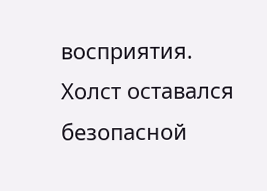восприятия. Холст оставался безопасной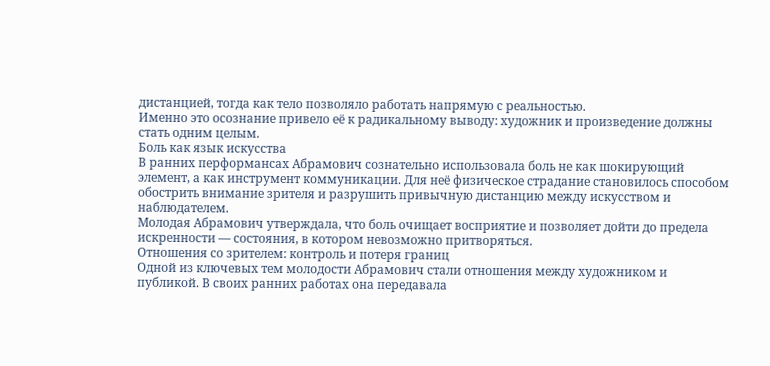дистанцией, тогда как тело позволяло работать напрямую с реальностью.
Именно это осознание привело её к радикальному выводу: художник и произведение должны стать одним целым.
Боль как язык искусства
В ранних перформансах Абрамович сознательно использовала боль не как шокирующий элемент, а как инструмент коммуникации. Для неё физическое страдание становилось способом обострить внимание зрителя и разрушить привычную дистанцию между искусством и наблюдателем.
Молодая Абрамович утверждала, что боль очищает восприятие и позволяет дойти до предела искренности — состояния, в котором невозможно притворяться.
Отношения со зрителем: контроль и потеря границ
Одной из ключевых тем молодости Абрамович стали отношения между художником и публикой. В своих ранних работах она передавала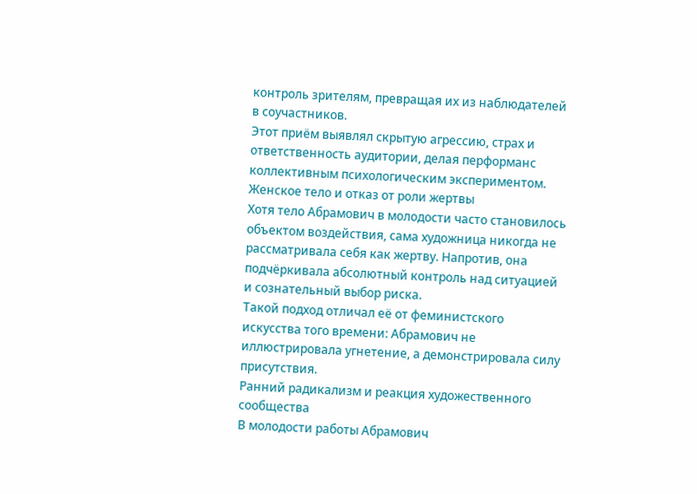контроль зрителям, превращая их из наблюдателей в соучастников.
Этот приём выявлял скрытую агрессию, страх и ответственность аудитории, делая перформанс коллективным психологическим экспериментом.
Женское тело и отказ от роли жертвы
Хотя тело Абрамович в молодости часто становилось объектом воздействия, сама художница никогда не рассматривала себя как жертву. Напротив, она подчёркивала абсолютный контроль над ситуацией и сознательный выбор риска.
Такой подход отличал её от феминистского искусства того времени: Абрамович не иллюстрировала угнетение, а демонстрировала силу присутствия.
Ранний радикализм и реакция художественного сообщества
В молодости работы Абрамович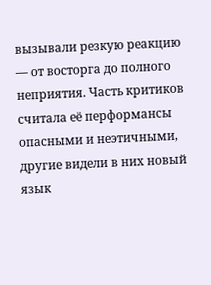вызывали резкую реакцию — от восторга до полного неприятия. Часть критиков считала её перформансы опасными и неэтичными, другие видели в них новый язык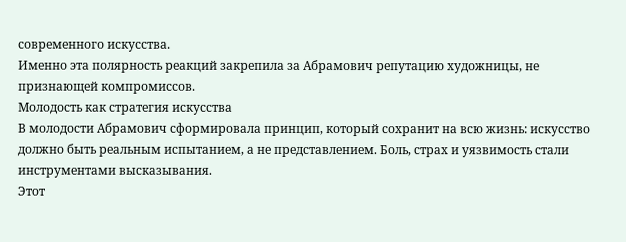современного искусства.
Именно эта полярность реакций закрепила за Абрамович репутацию художницы, не признающей компромиссов.
Молодость как стратегия искусства
В молодости Абрамович сформировала принцип, который сохранит на всю жизнь: искусство должно быть реальным испытанием, а не представлением. Боль, страх и уязвимость стали инструментами высказывания.
Этот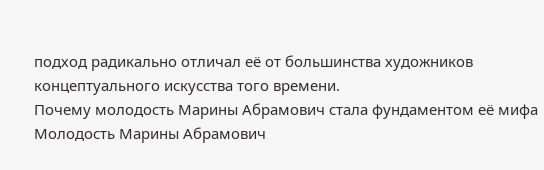подход радикально отличал её от большинства художников концептуального искусства того времени.
Почему молодость Марины Абрамович стала фундаментом её мифа
Молодость Марины Абрамович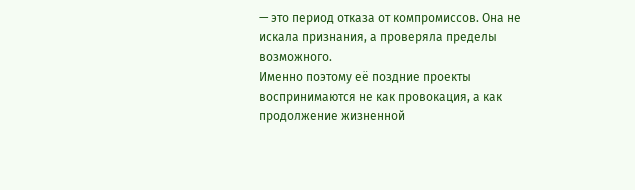— это период отказа от компромиссов. Она не искала признания, а проверяла пределы возможного.
Именно поэтому её поздние проекты воспринимаются не как провокация, а как продолжение жизненной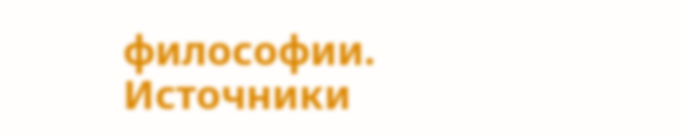философии.
Источники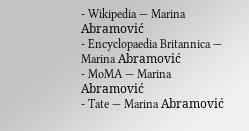- Wikipedia — Marina Abramović
- Encyclopaedia Britannica — Marina Abramović
- MoMA — Marina Abramović
- Tate — Marina Abramović